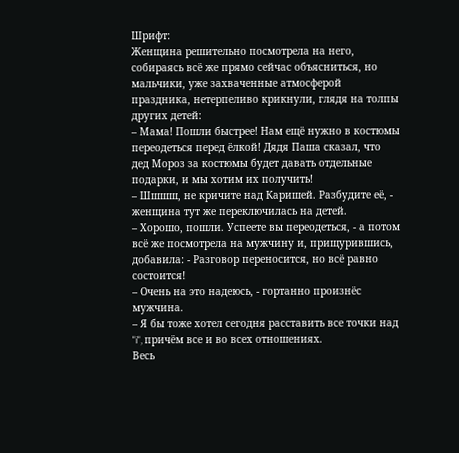Шрифт:
Женщина решительно посмотрела на него, собираясь всё же прямо сейчас объясниться, но мальчики, уже захваченные атмосферой праздника, нетерпеливо крикнули, глядя на толпы других детей:
– Мама! Пошли быстрее! Нам ещё нужно в костюмы переодеться перед ёлкой! Дядя Паша сказал, что дед Мороз за костюмы будет давать отдельные подарки, и мы хотим их получить!
– Шшшш, не кричите над Каришей. Разбудите её, - женщина тут же переключилась на детей.
– Хорошо, пошли. Успеете вы переодеться, - а потом всё же посмотрела на мужчину и, прищурившись, добавила: - Разговор переносится, но всё равно состоится!
– Очень на это надеюсь, - гортанно произнёс мужчина.
– Я бы тоже хотел сегодня расставить все точки над "i", причём все и во всех отношениях.
Весь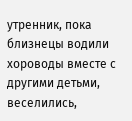утренник, пока близнецы водили хороводы вместе с другими детьми, веселились,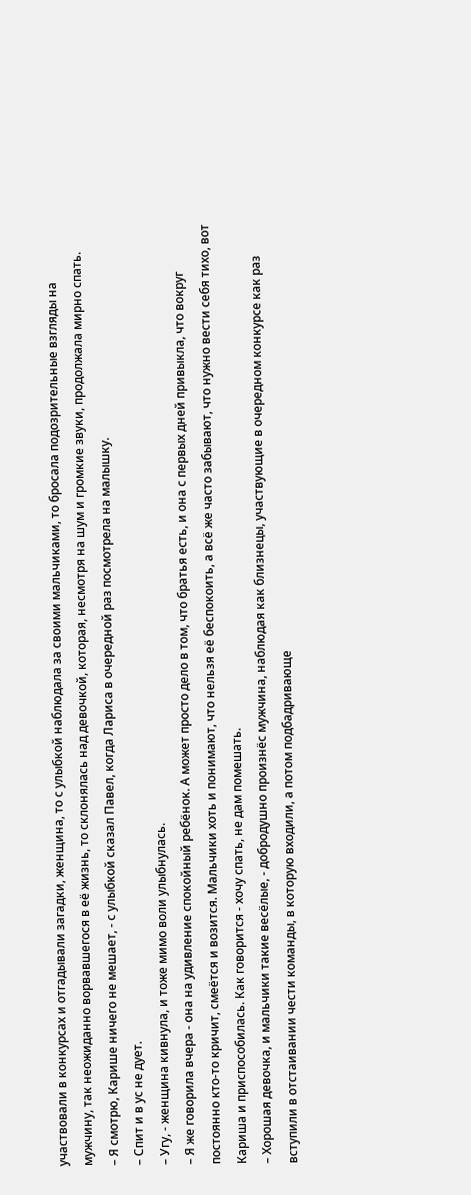участвовали в конкурсах и отгадывали загадки, женщина, то с улыбкой наблюдала за своими мальчиками, то бросала подозрительные взгляды на мужчину, так неожиданно ворвавшегося в её жизнь, то склонялась над девочкой, которая, несмотря на шум и громкие звуки, продолжала мирно спать.
– Я смотрю, Карише ничего не мешает, - с улыбкой сказал Павел, когда Лариса в очередной раз посмотрела на малышку.
– Спит и в ус не дует.
– Угу, - женщина кивнула, и тоже мимо воли улыбнулась.
– Я же говорила вчера - она на удивление спокойный ребёнок. А может просто дело в том, что братья есть, и она с первых дней привыкла, что вокруг постоянно кто-то кричит, смеётся и возится. Мальчики хоть и понимают, что нельзя её беспокоить, а всё же часто забывают, что нужно вести себя тихо, вот Кариша и приспособилась. Как говорится - хочу спать, не дам помешать.
– Хорошая девочка, и мальчики такие весёлые, - добродушно произнёс мужчина, наблюдая как близнецы, участвующие в очередном конкурсе как раз вступили в отстаивании чести команды, в которую входили, а потом подбадривающе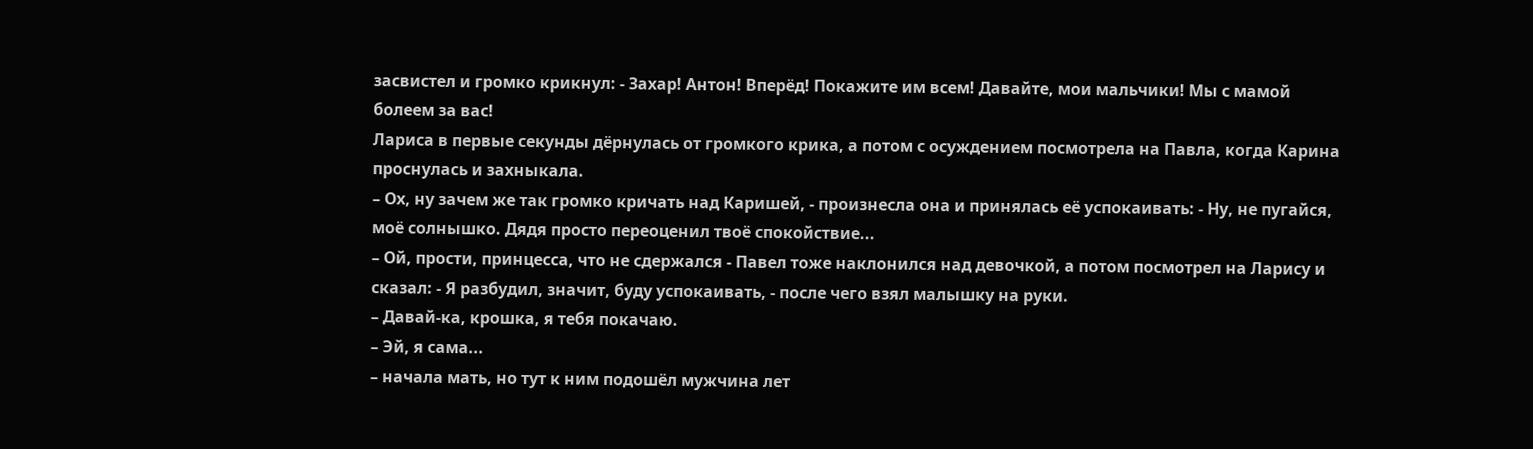засвистел и громко крикнул: - Захар! Антон! Вперёд! Покажите им всем! Давайте, мои мальчики! Мы с мамой болеем за вас!
Лариса в первые секунды дёрнулась от громкого крика, а потом с осуждением посмотрела на Павла, когда Карина проснулась и захныкала.
– Ох, ну зачем же так громко кричать над Каришей, - произнесла она и принялась её успокаивать: - Ну, не пугайся, моё солнышко. Дядя просто переоценил твоё спокойствие...
– Ой, прости, принцесса, что не сдержался - Павел тоже наклонился над девочкой, а потом посмотрел на Ларису и сказал: - Я разбудил, значит, буду успокаивать, - после чего взял малышку на руки.
– Давай-ка, крошка, я тебя покачаю.
– Эй, я сама...
– начала мать, но тут к ним подошёл мужчина лет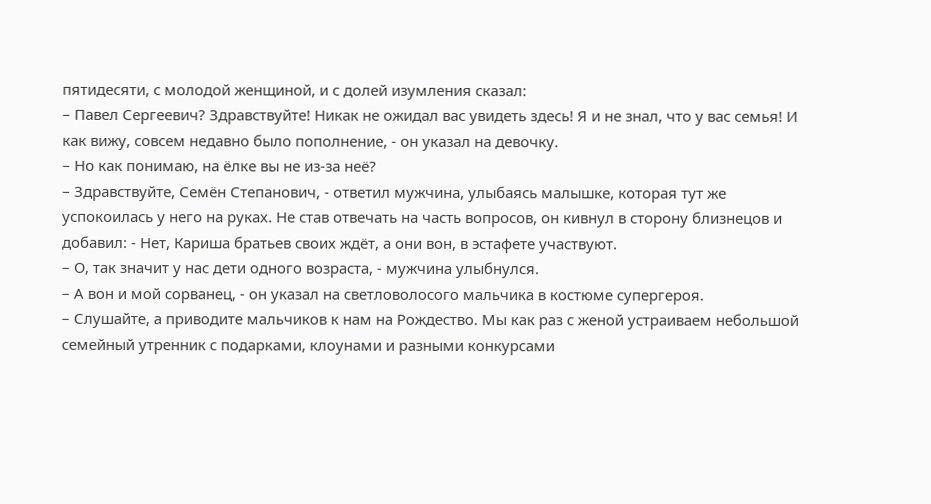пятидесяти, с молодой женщиной, и с долей изумления сказал:
– Павел Сергеевич? Здравствуйте! Никак не ожидал вас увидеть здесь! Я и не знал, что у вас семья! И как вижу, совсем недавно было пополнение, - он указал на девочку.
– Но как понимаю, на ёлке вы не из-за неё?
– Здравствуйте, Семён Степанович, - ответил мужчина, улыбаясь малышке, которая тут же успокоилась у него на руках. Не став отвечать на часть вопросов, он кивнул в сторону близнецов и добавил: - Нет, Кариша братьев своих ждёт, а они вон, в эстафете участвуют.
– О, так значит у нас дети одного возраста, - мужчина улыбнулся.
– А вон и мой сорванец, - он указал на светловолосого мальчика в костюме супергероя.
– Слушайте, а приводите мальчиков к нам на Рождество. Мы как раз с женой устраиваем небольшой семейный утренник с подарками, клоунами и разными конкурсами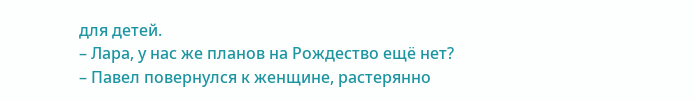для детей.
– Лара, у нас же планов на Рождество ещё нет?
– Павел повернулся к женщине, растерянно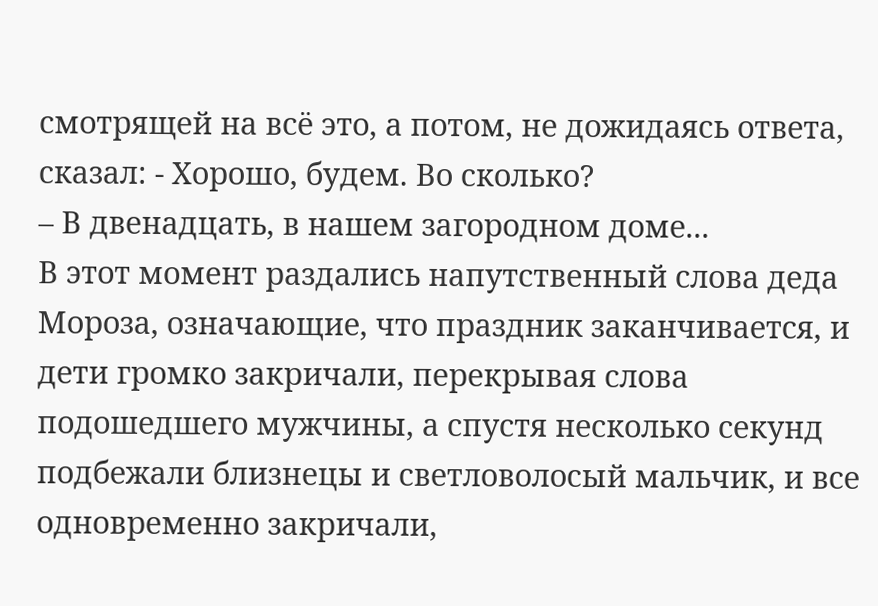смотрящей на всё это, а потом, не дожидаясь ответа, сказал: - Хорошо, будем. Во сколько?
– В двенадцать, в нашем загородном доме...
В этот момент раздались напутственный слова деда Мороза, означающие, что праздник заканчивается, и дети громко закричали, перекрывая слова подошедшего мужчины, а спустя несколько секунд подбежали близнецы и светловолосый мальчик, и все одновременно закричали,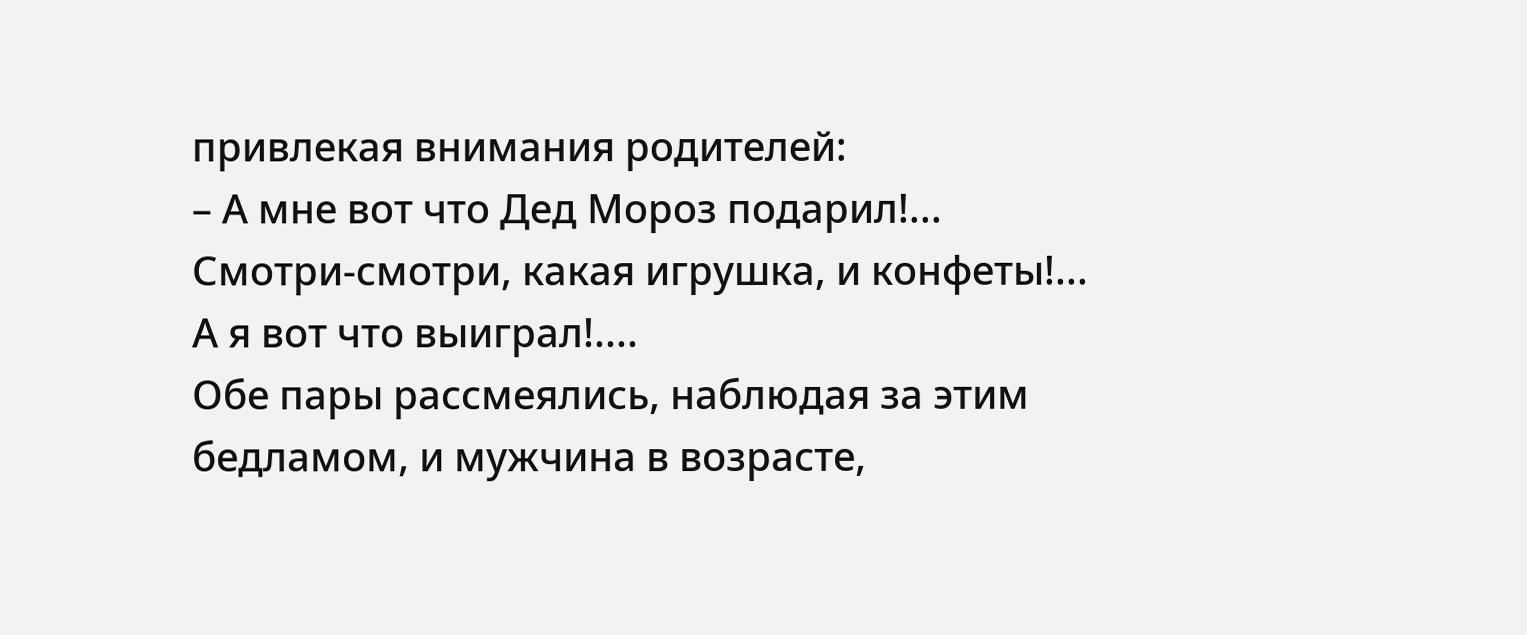привлекая внимания родителей:
– А мне вот что Дед Мороз подарил!... Смотри-смотри, какая игрушка, и конфеты!... А я вот что выиграл!....
Обе пары рассмеялись, наблюдая за этим бедламом, и мужчина в возрасте,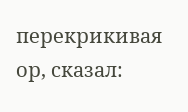перекрикивая ор, сказал: